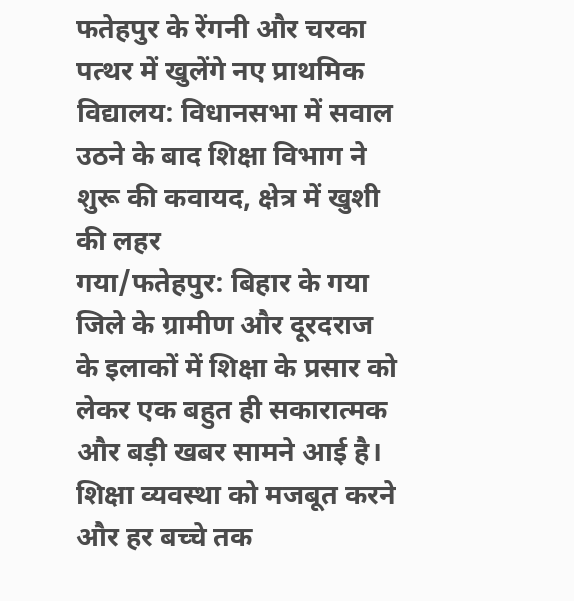फतेहपुर के रेंगनी और चरका पत्थर में खुलेंगे नए प्राथमिक विद्यालय: विधानसभा में सवाल उठने के बाद शिक्षा विभाग ने शुरू की कवायद, क्षेत्र में खुशी की लहर
गया/फतेहपुर: बिहार के गया जिले के ग्रामीण और दूरदराज के इलाकों में शिक्षा के प्रसार को लेकर एक बहुत ही सकारात्मक और बड़ी खबर सामने आई है। शिक्षा व्यवस्था को मजबूत करने और हर बच्चे तक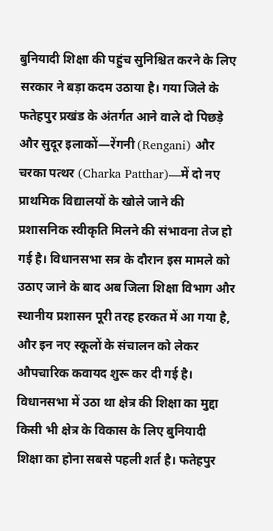बुनियादी शिक्षा की पहुंच सुनिश्चित करने के लिए सरकार ने बड़ा कदम उठाया है। गया जिले के फतेहपुर प्रखंड के अंतर्गत आने वाले दो पिछड़े और सुदूर इलाकों—रेंगनी (Rengani) और चरका पत्थर (Charka Patthar)—में दो नए प्राथमिक विद्यालयों के खोले जाने की प्रशासनिक स्वीकृति मिलने की संभावना तेज हो गई है। विधानसभा सत्र के दौरान इस मामले को उठाए जाने के बाद अब जिला शिक्षा विभाग और स्थानीय प्रशासन पूरी तरह हरकत में आ गया है, और इन नए स्कूलों के संचालन को लेकर औपचारिक कवायद शुरू कर दी गई है।
विधानसभा में उठा था क्षेत्र की शिक्षा का मुद्दा
किसी भी क्षेत्र के विकास के लिए बुनियादी शिक्षा का होना सबसे पहली शर्त है। फतेहपुर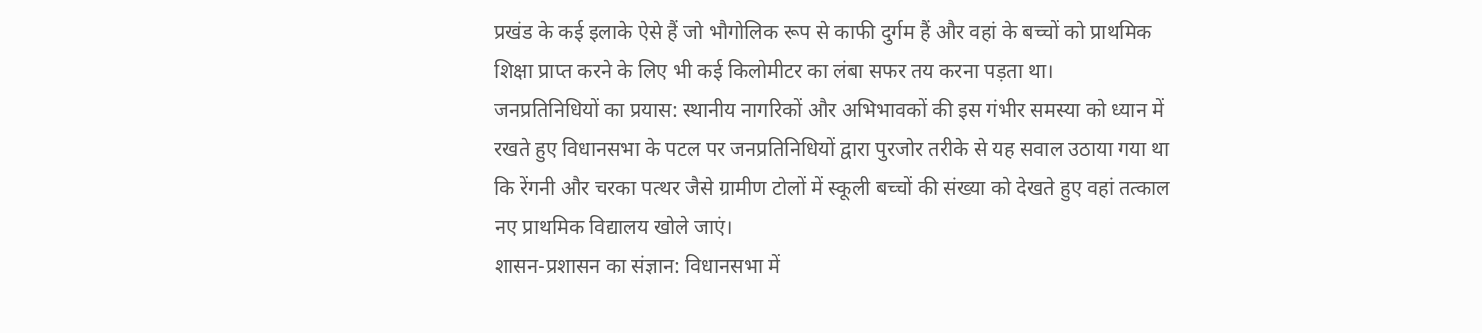प्रखंड के कई इलाके ऐसे हैं जो भौगोलिक रूप से काफी दुर्गम हैं और वहां के बच्चों को प्राथमिक शिक्षा प्राप्त करने के लिए भी कई किलोमीटर का लंबा सफर तय करना पड़ता था।
जनप्रतिनिधियों का प्रयास: स्थानीय नागरिकों और अभिभावकों की इस गंभीर समस्या को ध्यान में रखते हुए विधानसभा के पटल पर जनप्रतिनिधियों द्वारा पुरजोर तरीके से यह सवाल उठाया गया था कि रेंगनी और चरका पत्थर जैसे ग्रामीण टोलों में स्कूली बच्चों की संख्या को देखते हुए वहां तत्काल नए प्राथमिक विद्यालय खोले जाएं।
शासन-प्रशासन का संज्ञान: विधानसभा में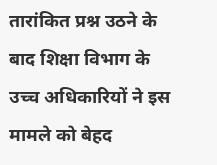तारांकित प्रश्न उठने के बाद शिक्षा विभाग के उच्च अधिकारियों ने इस मामले को बेहद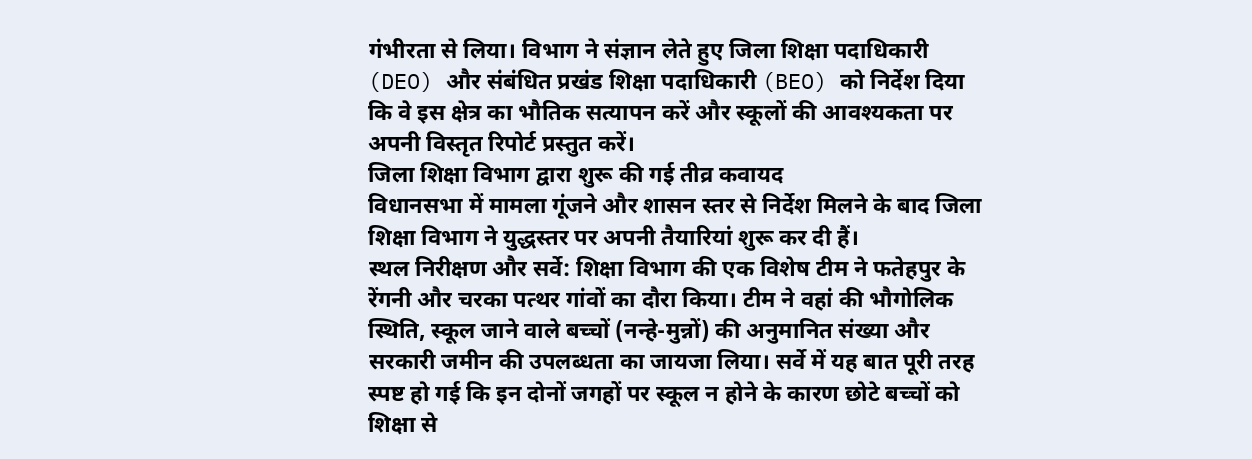गंभीरता से लिया। विभाग ने संज्ञान लेते हुए जिला शिक्षा पदाधिकारी (DEO) और संबंधित प्रखंड शिक्षा पदाधिकारी (BEO) को निर्देश दिया कि वे इस क्षेत्र का भौतिक सत्यापन करें और स्कूलों की आवश्यकता पर अपनी विस्तृत रिपोर्ट प्रस्तुत करें।
जिला शिक्षा विभाग द्वारा शुरू की गई तीव्र कवायद
विधानसभा में मामला गूंजने और शासन स्तर से निर्देश मिलने के बाद जिला शिक्षा विभाग ने युद्धस्तर पर अपनी तैयारियां शुरू कर दी हैं।
स्थल निरीक्षण और सर्वे: शिक्षा विभाग की एक विशेष टीम ने फतेहपुर के रेंगनी और चरका पत्थर गांवों का दौरा किया। टीम ने वहां की भौगोलिक स्थिति, स्कूल जाने वाले बच्चों (नन्हे-मुन्नों) की अनुमानित संख्या और सरकारी जमीन की उपलब्धता का जायजा लिया। सर्वे में यह बात पूरी तरह स्पष्ट हो गई कि इन दोनों जगहों पर स्कूल न होने के कारण छोटे बच्चों को शिक्षा से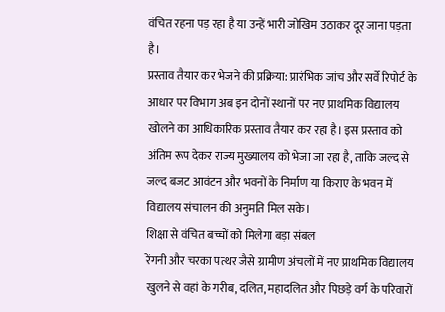वंचित रहना पड़ रहा है या उन्हें भारी जोखिम उठाकर दूर जाना पड़ता है।
प्रस्ताव तैयार कर भेजने की प्रक्रिया: प्रारंभिक जांच और सर्वे रिपोर्ट के आधार पर विभाग अब इन दोनों स्थानों पर नए प्राथमिक विद्यालय खोलने का आधिकारिक प्रस्ताव तैयार कर रहा है। इस प्रस्ताव को अंतिम रूप देकर राज्य मुख्यालय को भेजा जा रहा है, ताकि जल्द से जल्द बजट आवंटन और भवनों के निर्माण या किराए के भवन में विद्यालय संचालन की अनुमति मिल सके।
शिक्षा से वंचित बच्चों को मिलेगा बड़ा संबल
रेंगनी और चरका पत्थर जैसे ग्रामीण अंचलों में नए प्राथमिक विद्यालय खुलने से वहां के गरीब, दलित, महादलित और पिछड़े वर्ग के परिवारों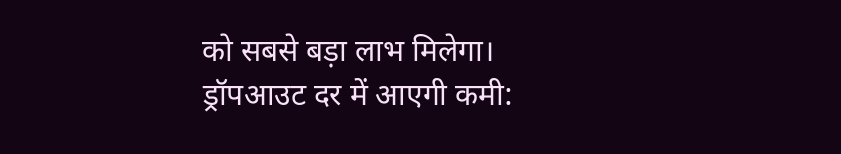को सबसे बड़ा लाभ मिलेगा।
ड्रॉपआउट दर में आएगी कमी: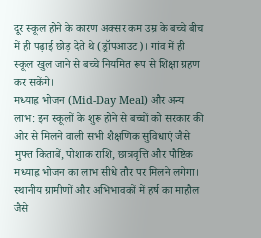दूर स्कूल होने के कारण अक्सर कम उम्र के बच्चे बीच में ही पढ़ाई छोड़ देते थे (ड्रॉपआउट)। गांव में ही स्कूल खुल जाने से बच्चे नियमित रूप से शिक्षा ग्रहण कर सकेंगे।
मध्याह्न भोजन (Mid-Day Meal) और अन्य लाभ: इन स्कूलों के शुरू होने से बच्चों को सरकार की ओर से मिलने वाली सभी शैक्षणिक सुविधाएं जैसे मुफ्त किताबें, पोशाक राशि, छात्रवृत्ति और पौष्टिक मध्याह्न भोजन का लाभ सीधे तौर पर मिलने लगेगा।
स्थानीय ग्रामीणों और अभिभावकों में हर्ष का माहौल
जैसे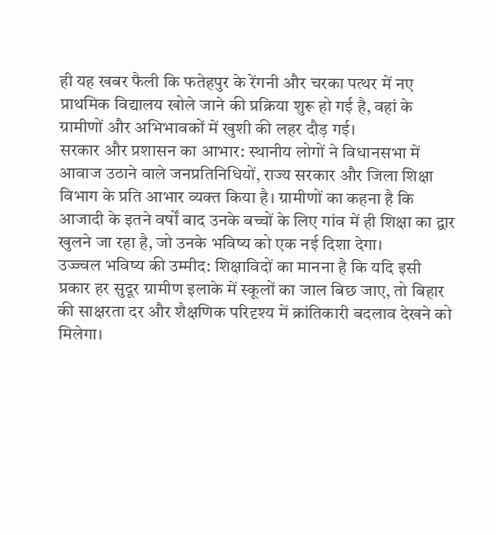ही यह खबर फैली कि फतेहपुर के रेंगनी और चरका पत्थर में नए प्राथमिक विद्यालय खोले जाने की प्रक्रिया शुरू हो गई है, वहां के ग्रामीणों और अभिभावकों में खुशी की लहर दौड़ गई।
सरकार और प्रशासन का आभार: स्थानीय लोगों ने विधानसभा में आवाज उठाने वाले जनप्रतिनिधियों, राज्य सरकार और जिला शिक्षा विभाग के प्रति आभार व्यक्त किया है। ग्रामीणों का कहना है कि आजादी के इतने वर्षों बाद उनके बच्चों के लिए गांव में ही शिक्षा का द्वार खुलने जा रहा है, जो उनके भविष्य को एक नई दिशा देगा।
उज्ज्वल भविष्य की उम्मीद: शिक्षाविदों का मानना है कि यदि इसी प्रकार हर सुदूर ग्रामीण इलाके में स्कूलों का जाल बिछ जाए, तो बिहार की साक्षरता दर और शैक्षणिक परिदृश्य में क्रांतिकारी बदलाव देखने को मिलेगा।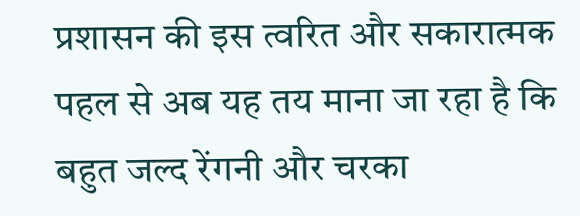प्रशासन की इस त्वरित और सकारात्मक पहल से अब यह तय माना जा रहा है कि बहुत जल्द रेंगनी और चरका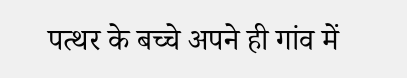पत्थर के बच्चे अपने ही गांव में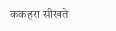ककहरा सीखते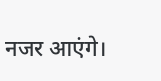नजर आएंगे।